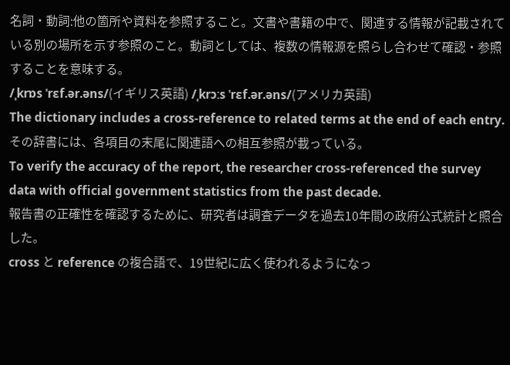名詞・動詞:他の箇所や資料を参照すること。文書や書籍の中で、関連する情報が記載されている別の場所を示す参照のこと。動詞としては、複数の情報源を照らし合わせて確認・参照することを意味する。
/ˌkrɒs ˈrɛf.ər.əns/(イギリス英語) /ˌkrɔːs ˈrɛf.ər.əns/(アメリカ英語)
The dictionary includes a cross-reference to related terms at the end of each entry.
その辞書には、各項目の末尾に関連語への相互参照が載っている。
To verify the accuracy of the report, the researcher cross-referenced the survey data with official government statistics from the past decade.
報告書の正確性を確認するために、研究者は調査データを過去10年間の政府公式統計と照合した。
cross と reference の複合語で、19世紀に広く使われるようになっ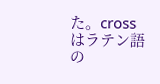た。cross はラテン語の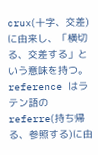crux(十字、交差)に由来し、「横切る、交差する」という意味を持つ。reference はラテン語の referre(持ち帰る、参照する)に由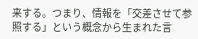来する。つまり、情報を「交差させて参照する」という概念から生まれた言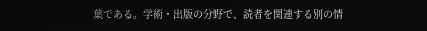葉である。学術・出版の分野で、読者を関連する別の情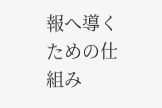報へ導くための仕組み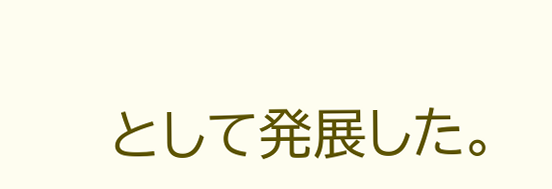として発展した。